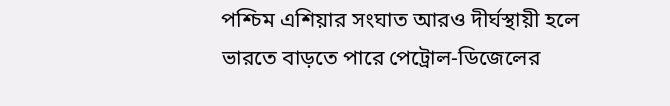পশ্চিম এশিয়ার সংঘাত আরও দীর্ঘস্থায়ী হলে ভারতে বাড়তে পারে পেট্রোল-ডিজেলের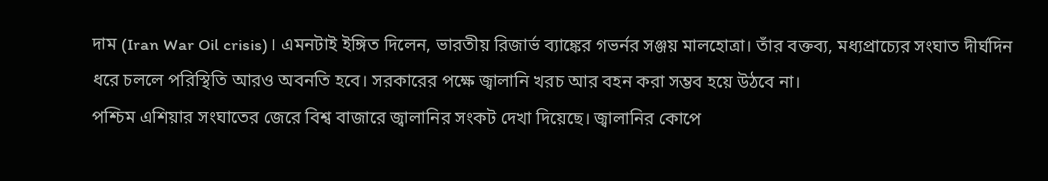দাম (Iran War Oil crisis)। এমনটাই ইঙ্গিত দিলেন, ভারতীয় রিজার্ভ ব্যাঙ্কের গভর্নর সঞ্জয় মালহোত্রা। তাঁর বক্তব্য, মধ্যপ্রাচ্যের সংঘাত দীর্ঘদিন ধরে চললে পরিস্থিতি আরও অবনতি হবে। সরকারের পক্ষে জ্বালানি খরচ আর বহন করা সম্ভব হয়ে উঠবে না।
পশ্চিম এশিয়ার সংঘাতের জেরে বিশ্ব বাজারে জ্বালানির সংকট দেখা দিয়েছে। জ্বালানির কোপে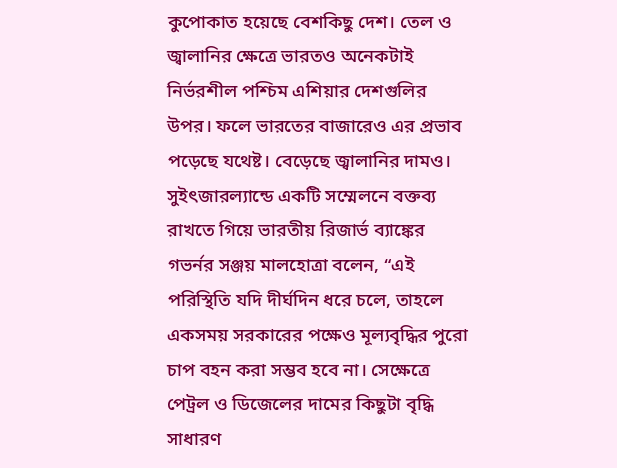কুপোকাত হয়েছে বেশকিছু দেশ। তেল ও জ্বালানির ক্ষেত্রে ভারতও অনেকটাই নির্ভরশীল পশ্চিম এশিয়ার দেশগুলির উপর। ফলে ভারতের বাজারেও এর প্রভাব পড়েছে যথেষ্ট। বেড়েছে জ্বালানির দামও।
সুইৎজারল্যান্ডে একটি সম্মেলনে বক্তব্য রাখতে গিয়ে ভারতীয় রিজার্ভ ব্যাঙ্কের গভর্নর সঞ্জয় মালহোত্রা বলেন, “এই পরিস্থিতি যদি দীর্ঘদিন ধরে চলে, তাহলে একসময় সরকারের পক্ষেও মূল্যবৃদ্ধির পুরো চাপ বহন করা সম্ভব হবে না। সেক্ষেত্রে পেট্রল ও ডিজেলের দামের কিছুটা বৃদ্ধি সাধারণ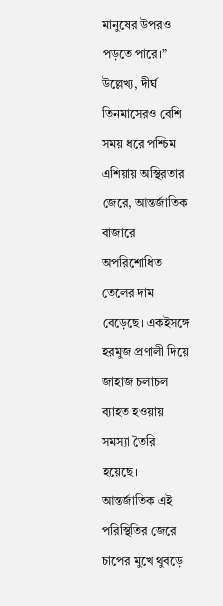মানুষের উপরও পড়তে পারে।”
উল্লেখ্য, দীর্ঘ তিনমাসেরও বেশি সময় ধরে পশ্চিম এশিয়ায় অস্থিরতার জেরে, আন্তর্জাতিক বাজারে অপরিশোধিত তেলের দাম বেড়েছে। একইসঙ্গে হরমুজ প্রণালী দিয়ে জাহাজ চলাচল ব্যাহত হওয়ায় সমস্যা তৈরি হয়েছে। আন্তর্জাতিক এই পরিস্থিতির জেরে চাপের মুখে থুবড়ে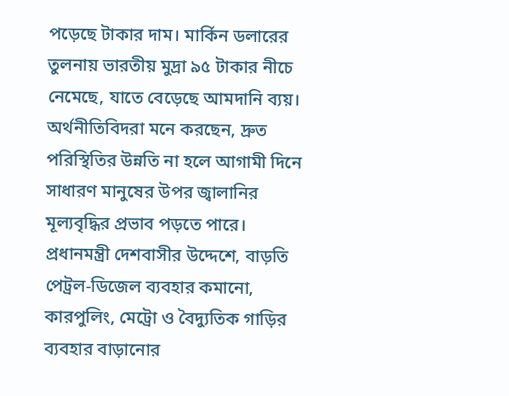পড়েছে টাকার দাম। মার্কিন ডলারের তুলনায় ভারতীয় মুদ্রা ৯৫ টাকার নীচে নেমেছে, যাতে বেড়েছে আমদানি ব্যয়। অর্থনীতিবিদরা মনে করছেন, দ্রুত পরিস্থিতির উন্নতি না হলে আগামী দিনে সাধারণ মানুষের উপর জ্বালানির মূল্যবৃদ্ধির প্রভাব পড়তে পারে।
প্রধানমন্ত্রী দেশবাসীর উদ্দেশে, বাড়তি পেট্রল-ডিজেল ব্যবহার কমানো, কারপুলিং, মেট্রো ও বৈদ্যুতিক গাড়ির ব্যবহার বাড়ানোর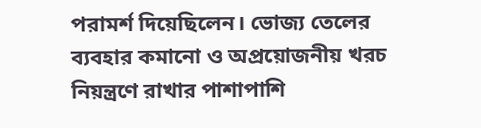পরামর্শ দিয়েছিলেন। ভোজ্য তেলের ব্যবহার কমানো ও অপ্রয়োজনীয় খরচ নিয়ন্ত্রণে রাখার পাশাপাশি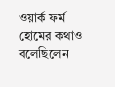ওয়ার্ক ফর্ম হোমের কথাও বলেছিলেন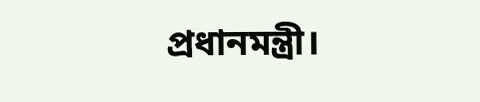প্রধানমন্ত্রী।